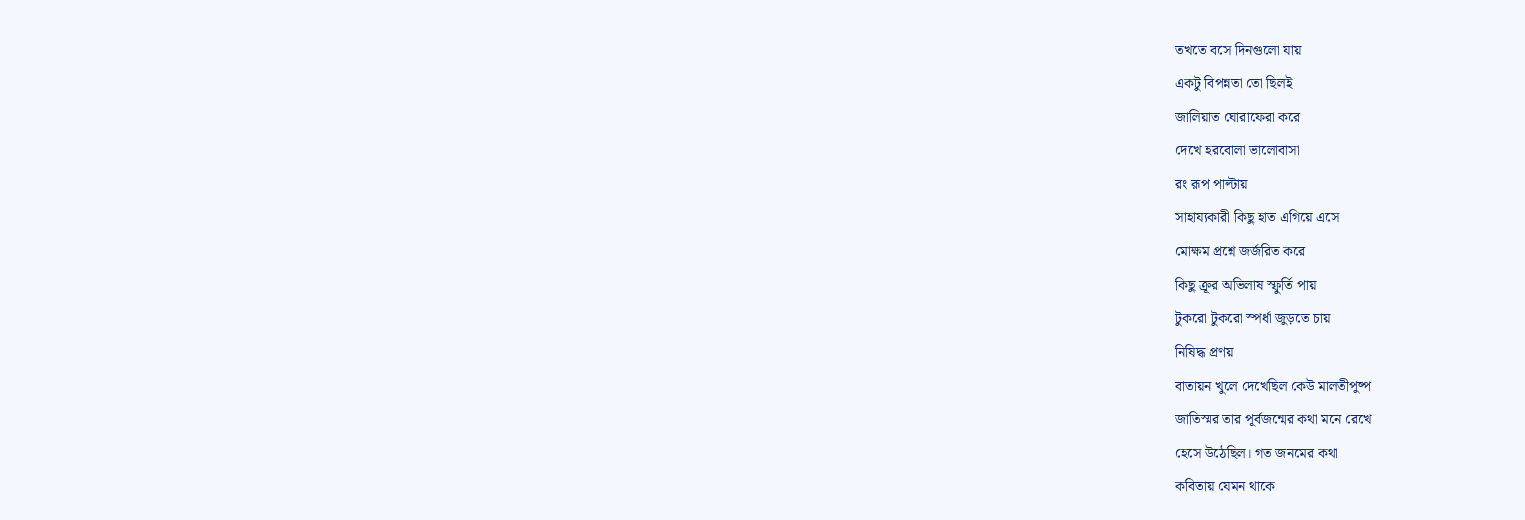তখতে বসে দিনগুলো যায়
একটু বিপন্নতা তো ছিলই
জালিয়াত ঘোরাফেরা করে
দেখে হরবোলা ভালোবাসা
রং রূপ পাল্টায়
সাহায্যকারী কিছু হাত এগিয়ে এসে
মোক্ষম প্রশ্নে জর্জরিত করে
কিছু ক্রূর অভিলাষ স্ফুর্তি পায়
টুকরো টুকরো স্পর্ধা জুড়তে চায়
নিষিদ্ধ প্রণয়
বাতায়ন খুলে দেখেছিল কেউ মালতীপুষ্প
জাতিস্মর তার পূর্বজন্মের কথা মনে রেখে
হেসে উঠেছিল। গত জনমের কথা
কবিতায় যেমন থাকে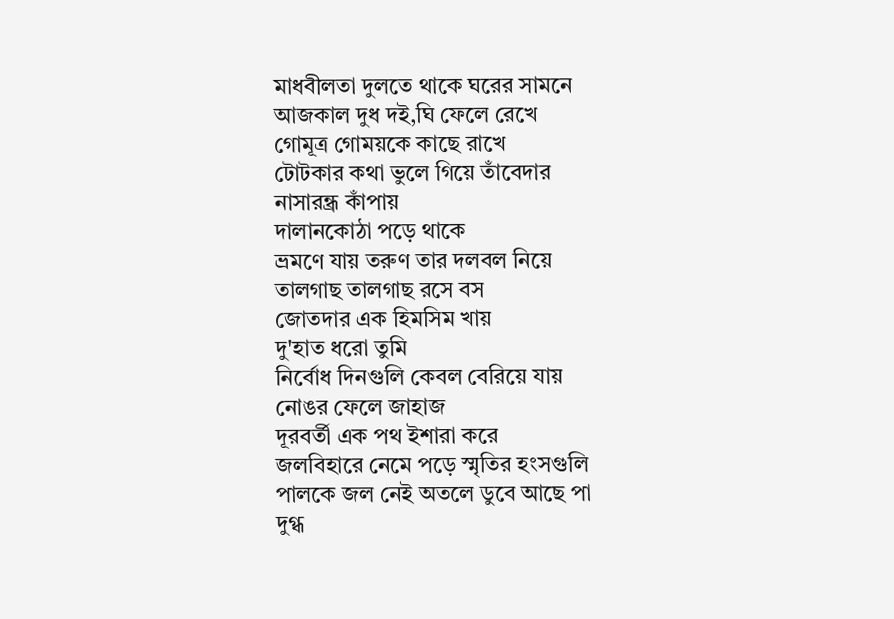মাধবীলতা দুলতে থাকে ঘরের সামনে
আজকাল দুধ দই,ঘি ফেলে রেখে
গোমূত্র গোময়কে কাছে রাখে
টোটকার কথা ভুলে গিয়ে তাঁবেদার
নাসারন্ধ্র কাঁপায়
দালানকোঠা পড়ে থাকে
ভ্রমণে যায় তরুণ তার দলবল নিয়ে
তালগাছ তালগাছ রসে বস
জোতদার এক হিমসিম খায়
দু'হাত ধরো তুমি
নির্বোধ দিনগুলি কেবল বেরিয়ে যায়
নোঙর ফেলে জাহাজ
দূরবর্তী এক পথ ইশারা করে
জলবিহারে নেমে পড়ে স্মৃতির হংসগুলি
পালকে জল নেই অতলে ডুবে আছে পা
দুগ্ধ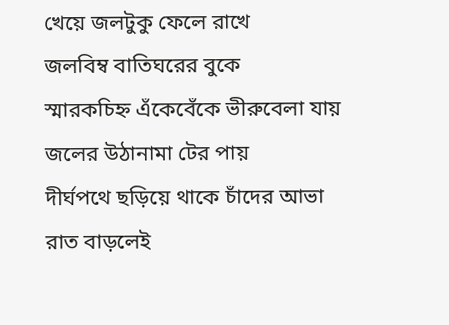খেয়ে জলটুকু ফেলে রাখে
জলবিম্ব বাতিঘরের বুকে
স্মারকচিহ্ন এঁকেবেঁকে ভীরুবেলা যায়
জলের উঠানামা টের পায়
দীর্ঘপথে ছড়িয়ে থাকে চাঁদের আভা
রাত বাড়লেই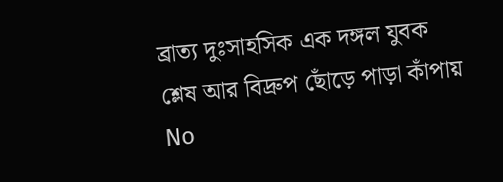ব্রাত্য দুঃসাহসিক এক দঙ্গল যুবক
শ্লেষ আর বিদ্রুপ ছোঁড়ে পাড়া কাঁপায়
No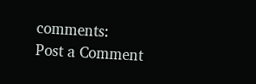comments:
Post a Comment